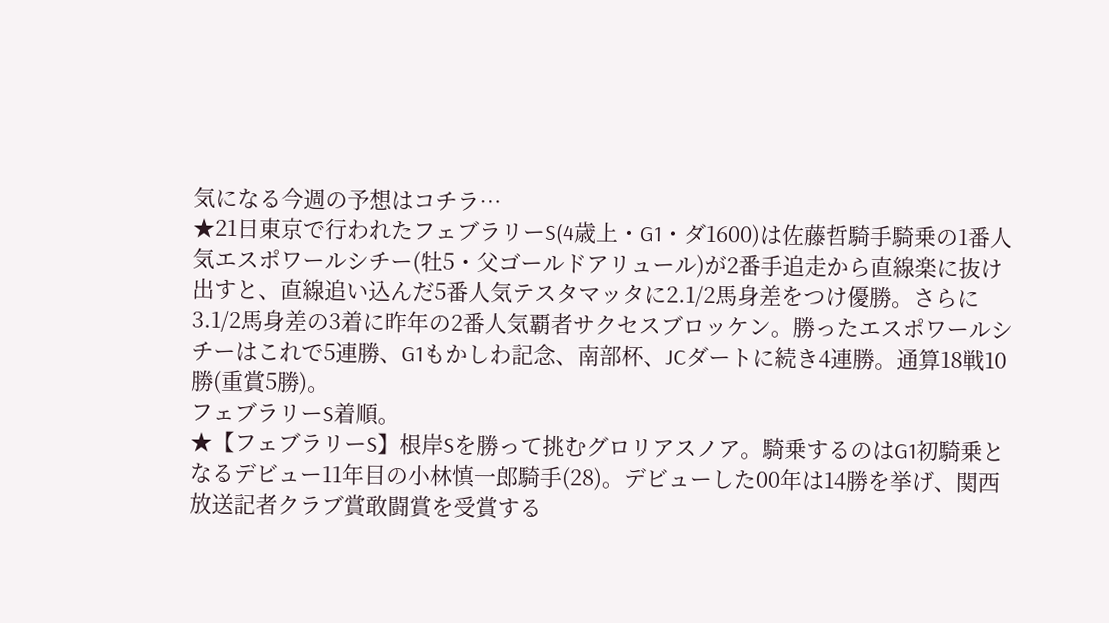気になる今週の予想はコチラ…
★21日東京で行われたフェブラリーS(4歳上・G1・ダ1600)は佐藤哲騎手騎乗の1番人気エスポワールシチー(牡5・父ゴールドアリュール)が2番手追走から直線楽に抜け出すと、直線追い込んだ5番人気テスタマッタに2.1/2馬身差をつけ優勝。さらに3.1/2馬身差の3着に昨年の2番人気覇者サクセスブロッケン。勝ったエスポワールシチーはこれで5連勝、G1もかしわ記念、南部杯、JCダートに続き4連勝。通算18戦10勝(重賞5勝)。
フェブラリーS着順。
★【フェブラリーS】根岸Sを勝って挑むグロリアスノア。騎乗するのはG1初騎乗となるデビュー11年目の小林慎一郎騎手(28)。デビューした00年は14勝を挙げ、関西放送記者クラブ賞敢闘賞を受賞する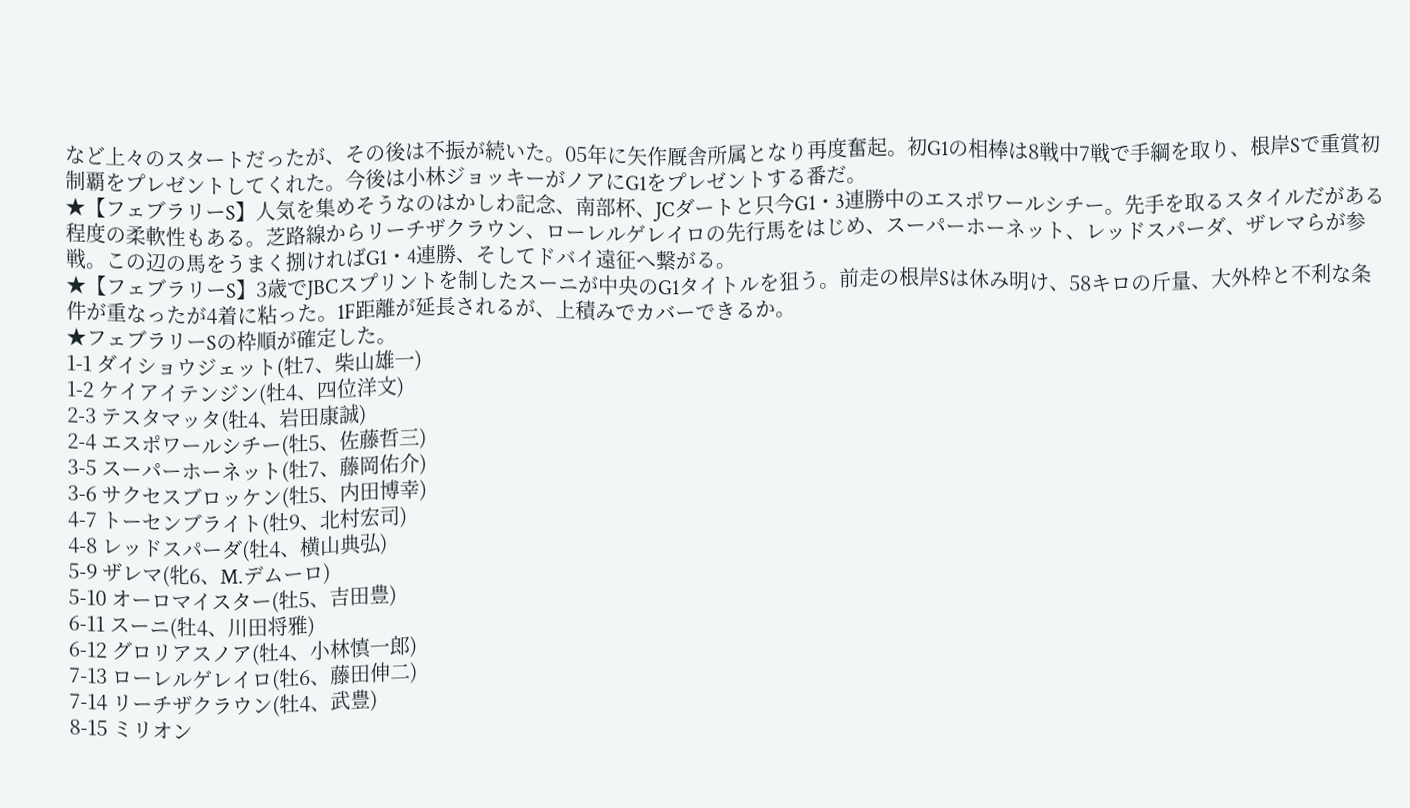など上々のスタートだったが、その後は不振が続いた。05年に矢作厩舎所属となり再度奮起。初G1の相棒は8戦中7戦で手綱を取り、根岸Sで重賞初制覇をプレゼントしてくれた。今後は小林ジョッキーがノアにG1をプレゼントする番だ。
★【フェブラリーS】人気を集めそうなのはかしわ記念、南部杯、JCダートと只今G1・3連勝中のエスポワールシチー。先手を取るスタイルだがある程度の柔軟性もある。芝路線からリーチザクラウン、ローレルゲレイロの先行馬をはじめ、スーパーホーネット、レッドスパーダ、ザレマらが参戦。この辺の馬をうまく捌ければG1・4連勝、そしてドバイ遠征へ繋がる。
★【フェブラリーS】3歳でJBCスプリントを制したスーニが中央のG1タイトルを狙う。前走の根岸Sは休み明け、58キロの斤量、大外枠と不利な条件が重なったが4着に粘った。1F距離が延長されるが、上積みでカバーできるか。
★フェブラリーSの枠順が確定した。
1-1 ダイショウジェット(牡7、柴山雄一)
1-2 ケイアイテンジン(牡4、四位洋文)
2-3 テスタマッタ(牡4、岩田康誠)
2-4 エスポワールシチー(牡5、佐藤哲三)
3-5 スーパーホーネット(牡7、藤岡佑介)
3-6 サクセスブロッケン(牡5、内田博幸)
4-7 トーセンブライト(牡9、北村宏司)
4-8 レッドスパーダ(牡4、横山典弘)
5-9 ザレマ(牝6、M.デムーロ)
5-10 オーロマイスター(牡5、吉田豊)
6-11 スーニ(牡4、川田将雅)
6-12 グロリアスノア(牡4、小林慎一郎)
7-13 ローレルゲレイロ(牡6、藤田伸二)
7-14 リーチザクラウン(牡4、武豊)
8-15 ミリオン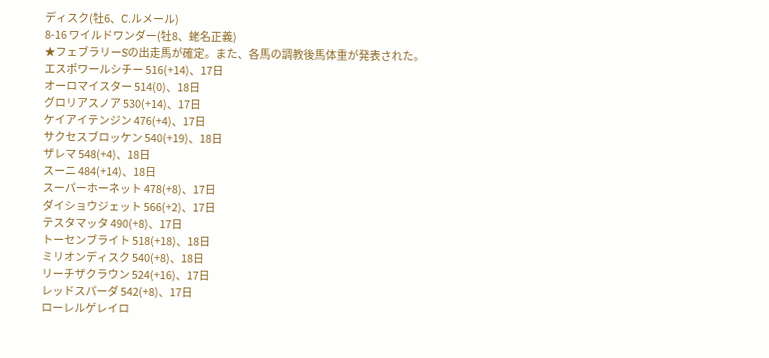ディスク(牡6、C.ルメール)
8-16 ワイルドワンダー(牡8、蛯名正義)
★フェブラリーSの出走馬が確定。また、各馬の調教後馬体重が発表された。
エスポワールシチー 516(+14)、17日
オーロマイスター 514(0)、18日
グロリアスノア 530(+14)、17日
ケイアイテンジン 476(+4)、17日
サクセスブロッケン 540(+19)、18日
ザレマ 548(+4)、18日
スーニ 484(+14)、18日
スーパーホーネット 478(+8)、17日
ダイショウジェット 566(+2)、17日
テスタマッタ 490(+8)、17日
トーセンブライト 518(+18)、18日
ミリオンディスク 540(+8)、18日
リーチザクラウン 524(+16)、17日
レッドスパーダ 542(+8)、17日
ローレルゲレイロ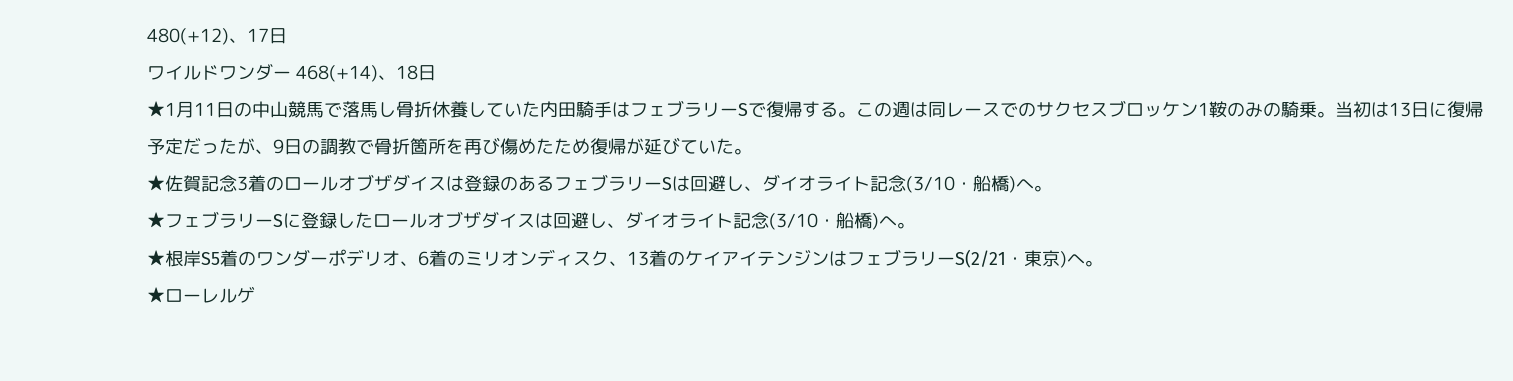480(+12)、17日
ワイルドワンダー 468(+14)、18日
★1月11日の中山競馬で落馬し骨折休養していた内田騎手はフェブラリーSで復帰する。この週は同レースでのサクセスブロッケン1鞍のみの騎乗。当初は13日に復帰予定だったが、9日の調教で骨折箇所を再び傷めたため復帰が延びていた。
★佐賀記念3着のロールオブザダイスは登録のあるフェブラリーSは回避し、ダイオライト記念(3/10・船橋)へ。
★フェブラリーSに登録したロールオブザダイスは回避し、ダイオライト記念(3/10・船橋)へ。
★根岸S5着のワンダーポデリオ、6着のミリオンディスク、13着のケイアイテンジンはフェブラリーS(2/21・東京)へ。
★ローレルゲ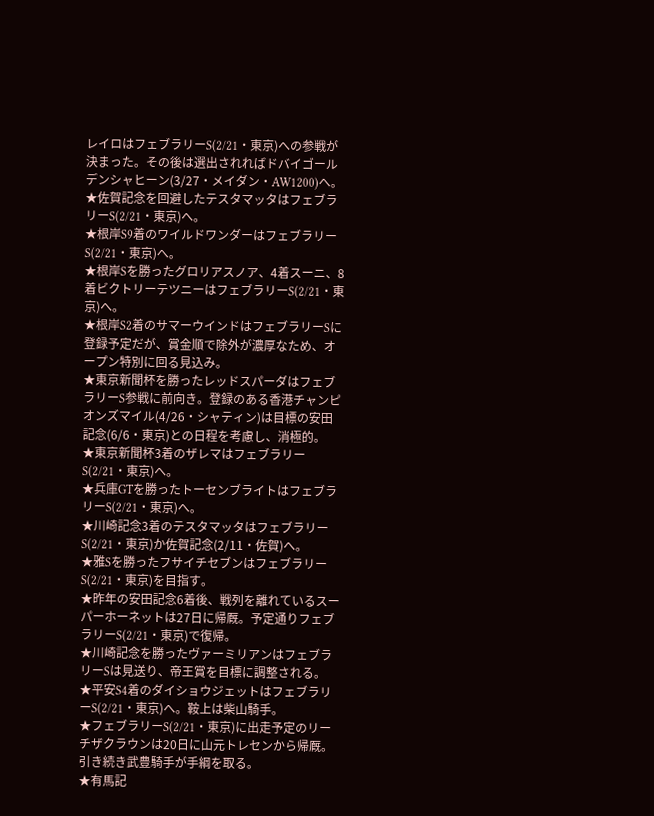レイロはフェブラリーS(2/21・東京)への参戦が決まった。その後は選出されればドバイゴールデンシャヒーン(3/27・メイダン・AW1200)へ。
★佐賀記念を回避したテスタマッタはフェブラリーS(2/21・東京)へ。
★根岸S9着のワイルドワンダーはフェブラリーS(2/21・東京)へ。
★根岸Sを勝ったグロリアスノア、4着スーニ、8着ビクトリーテツニーはフェブラリーS(2/21・東京)へ。
★根岸S2着のサマーウインドはフェブラリーSに登録予定だが、賞金順で除外が濃厚なため、オープン特別に回る見込み。
★東京新聞杯を勝ったレッドスパーダはフェブラリーS参戦に前向き。登録のある香港チャンピオンズマイル(4/26・シャティン)は目標の安田記念(6/6・東京)との日程を考慮し、消極的。
★東京新聞杯3着のザレマはフェブラリーS(2/21・東京)へ。
★兵庫GTを勝ったトーセンブライトはフェブラリーS(2/21・東京)へ。
★川崎記念3着のテスタマッタはフェブラリーS(2/21・東京)か佐賀記念(2/11・佐賀)へ。
★雅Sを勝ったフサイチセブンはフェブラリーS(2/21・東京)を目指す。
★昨年の安田記念6着後、戦列を離れているスーパーホーネットは27日に帰厩。予定通りフェブラリーS(2/21・東京)で復帰。
★川崎記念を勝ったヴァーミリアンはフェブラリーSは見送り、帝王賞を目標に調整される。
★平安S4着のダイショウジェットはフェブラリーS(2/21・東京)へ。鞍上は柴山騎手。
★フェブラリーS(2/21・東京)に出走予定のリーチザクラウンは20日に山元トレセンから帰厩。引き続き武豊騎手が手綱を取る。
★有馬記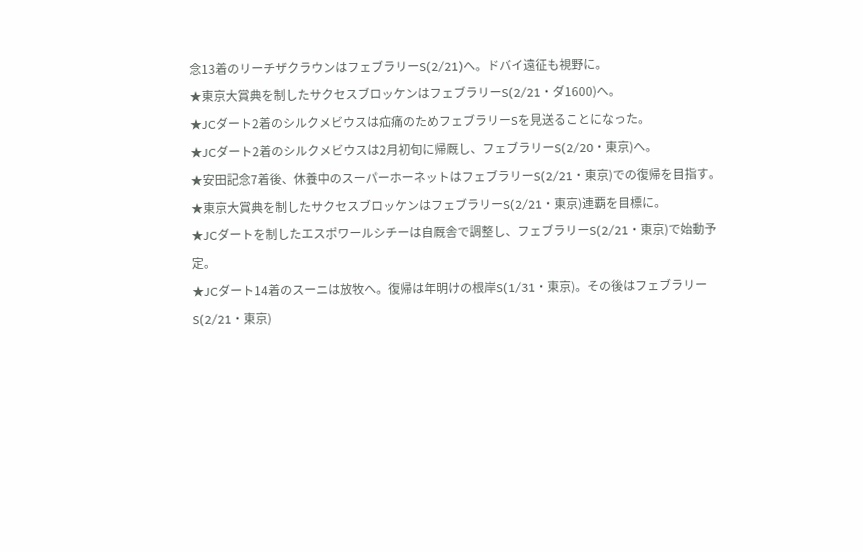念13着のリーチザクラウンはフェブラリーS(2/21)へ。ドバイ遠征も視野に。
★東京大賞典を制したサクセスブロッケンはフェブラリーS(2/21・ダ1600)へ。
★JCダート2着のシルクメビウスは疝痛のためフェブラリーSを見送ることになった。
★JCダート2着のシルクメビウスは2月初旬に帰厩し、フェブラリーS(2/20・東京)へ。
★安田記念7着後、休養中のスーパーホーネットはフェブラリーS(2/21・東京)での復帰を目指す。
★東京大賞典を制したサクセスブロッケンはフェブラリーS(2/21・東京)連覇を目標に。
★JCダートを制したエスポワールシチーは自厩舎で調整し、フェブラリーS(2/21・東京)で始動予定。
★JCダート14着のスーニは放牧へ。復帰は年明けの根岸S(1/31・東京)。その後はフェブラリーS(2/21・東京)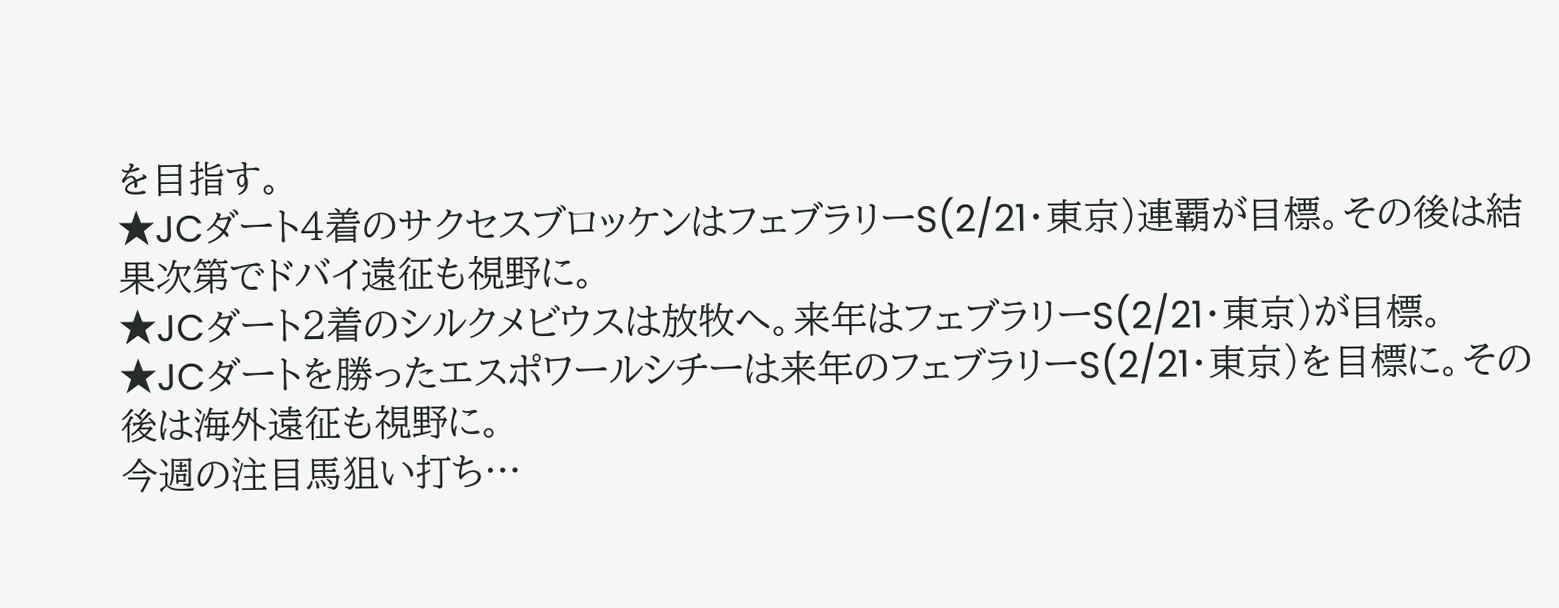を目指す。
★JCダート4着のサクセスブロッケンはフェブラリーS(2/21・東京)連覇が目標。その後は結果次第でドバイ遠征も視野に。
★JCダート2着のシルクメビウスは放牧へ。来年はフェブラリーS(2/21・東京)が目標。
★JCダートを勝ったエスポワールシチーは来年のフェブラリーS(2/21・東京)を目標に。その後は海外遠征も視野に。
今週の注目馬狙い打ち…